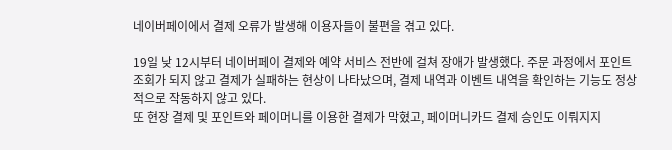네이버페이에서 결제 오류가 발생해 이용자들이 불편을 겪고 있다.

19일 낮 12시부터 네이버페이 결제와 예약 서비스 전반에 걸쳐 장애가 발생했다. 주문 과정에서 포인트 조회가 되지 않고 결제가 실패하는 현상이 나타났으며, 결제 내역과 이벤트 내역을 확인하는 기능도 정상적으로 작동하지 않고 있다.
또 현장 결제 및 포인트와 페이머니를 이용한 결제가 막혔고, 페이머니카드 결제 승인도 이뤄지지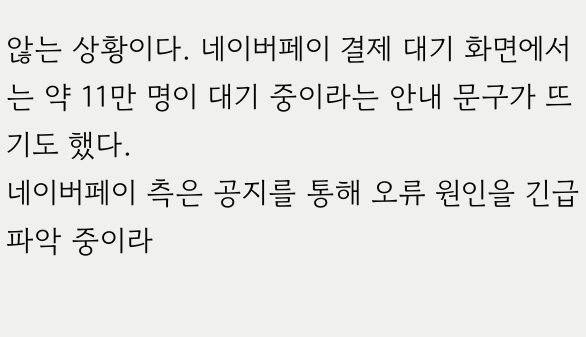않는 상황이다. 네이버페이 결제 대기 화면에서는 약 11만 명이 대기 중이라는 안내 문구가 뜨기도 했다.
네이버페이 측은 공지를 통해 오류 원인을 긴급 파악 중이라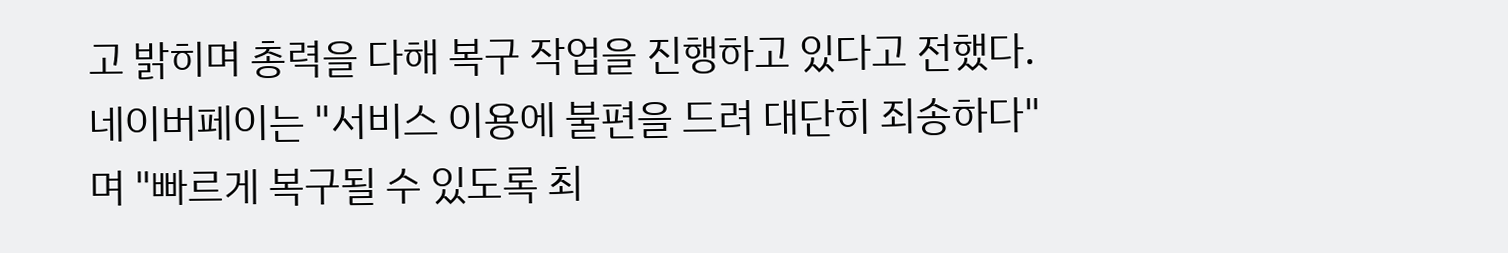고 밝히며 총력을 다해 복구 작업을 진행하고 있다고 전했다.
네이버페이는 "서비스 이용에 불편을 드려 대단히 죄송하다"며 "빠르게 복구될 수 있도록 최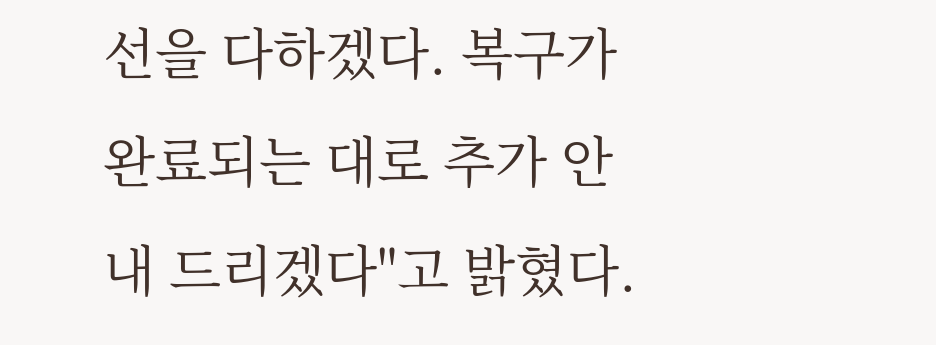선을 다하겠다. 복구가 완료되는 대로 추가 안내 드리겠다"고 밝혔다.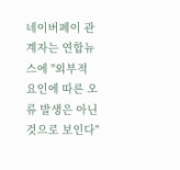네이버페이 관계자는 연합뉴스에 "외부적 요인에 따른 오류 발생은 아닌 것으로 보인다"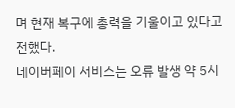며 현재 복구에 총력을 기울이고 있다고 전했다.
네이버페이 서비스는 오류 발생 약 5시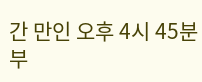간 만인 오후 4시 45분부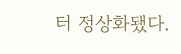터 정상화됐다.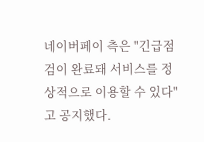네이버페이 측은 "긴급점검이 완료돼 서비스를 정상적으로 이용할 수 있다"고 공지했다.